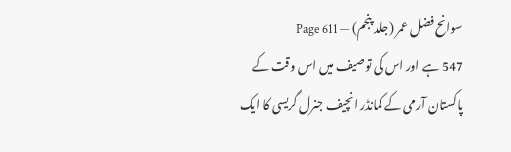سوانح فضل عمر (جلد پنجم) — Page 611
547 ہے اور اس کی توصیف میں اس وقت کے پاکستان آرمی کے کمانڈر انچیف جنرل گریسی کا ایک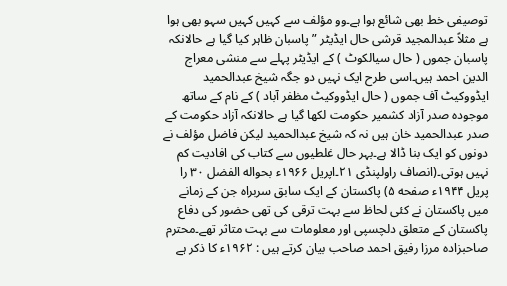توصیفی خط بھی شائع ہوا ہے۔وو مؤلف سے کہیں کہیں سہو بھی ہوا ہے مثلاً عبدالمجید قرشی حال ایڈیٹر ” پاسبان ظاہر کیا گیا ہے حالانکہ پاسبان جموں ( حال سیالکوٹ ) کے ایڈیٹر پہلے سے منشی معراج الدین احمد ہیں۔اسی طرح ایک نہیں دو جگہ شیخ عبدالحمید ایڈووکیٹ آف جموں ( حال ایڈووکیٹ مظفر آباد ) کے نام کے ساتھ موجودہ صدر آزاد کشمیر حکومت لکھا گیا ہے حالانکہ آزاد حکومت کے صدر عبدالحمید خان ہیں نہ کہ شیخ عبدالحمید لیکن فاضل مؤلف نے دونوں کو ایک بنا ڈالا ہے۔بہر حال غلطیوں سے کتاب کی افادیت کم نہیں ہوتی۔(انصاف راولپنڈی ۲۱۔اپریل ۱۹۶۶ء بحواله الفضل ۳۰ را پریل ۱۹۴۴ء صفحه ۵) پاکستان کے ایک سابق سربراہ جن کے زمانے میں پاکستان نے کئی لحاظ سے بہت ترقی کی تھی حضور کی دفاع پاکستان کے متعلق دلچسپی اور معلومات سے بہت متاثر تھے۔محترم صاحبزادہ مرزا رفیق احمد صاحب بیان کرتے ہیں : ۱۹۶۲ء کا ذکر ہے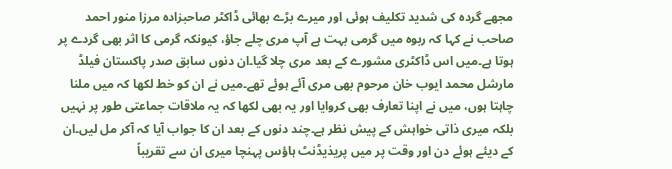مجھے گردہ کی شدید تکلیف ہوئی اور میرے بڑے بھائی ڈاکٹر صاحبزادہ مرزا منور احمد صاحب نے کہا کہ ربوہ میں گرمی بہت ہے آپ مری چلے جاؤ، کیونکہ گرمی کا اثر بھی گردے پر ہوتا ہے۔میں اس ڈاکٹری مشورے کے بعد مری چلا گیا۔ان دنوں سابق صدر پاکستان فیلڈ مارشل محمد ایوب خان مرحوم بھی مری آئے ہوئے تھے۔میں نے ان کو خط لکھا کہ میں ملنا چاہتا ہوں، میں نے اپنا تعارف بھی کروایا اور یہ بھی لکھا کہ یہ ملاقات جماعتی طور پر نہیں بلکہ میری ذاتی خواہش کے پیش نظر ہے۔چند دنوں کے بعد ان کا جواب آیا کہ آکر مل لیں۔ان کے دیئے ہوئے دن اور وقت پر میں پریذیڈنٹ ہاؤس پہنچا میری ان سے تقریباً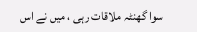سوا گھنٹہ ملاقات رہی ، میں نے اس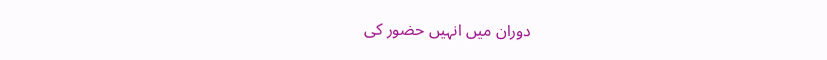دوران میں انہیں حضور کی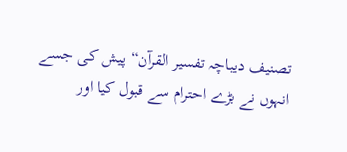تصنیف دیباچہ تفسیر القرآن“ پیش کی جسے انہوں نے بڑے احترام سے قبول کیا اور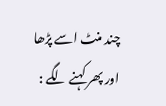چند منٹ اسے پڑھا اور پھر کہنے لگے :